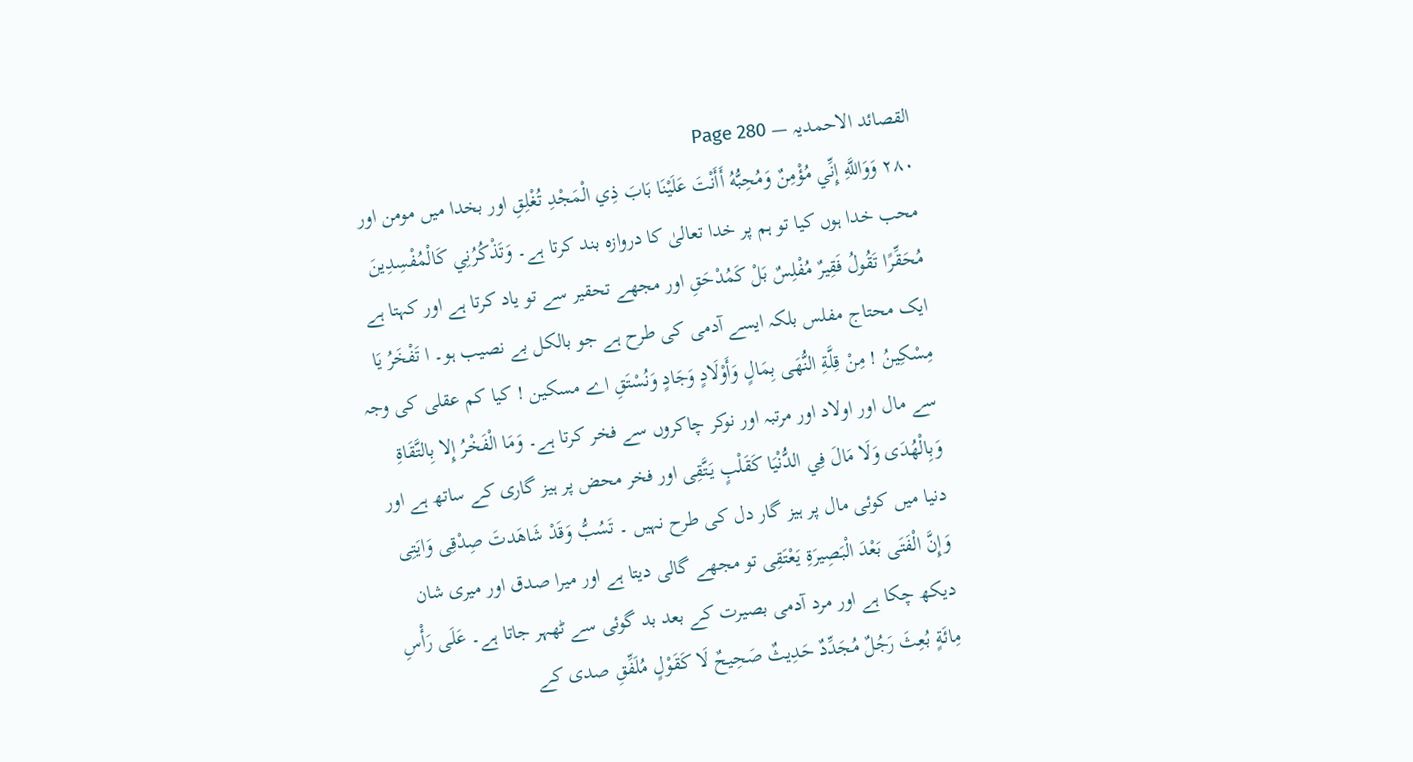القصائد الاحمدیہ — Page 280
۲۸۰ وَوَاللَّهِ إِنِّي مُؤْمِنٌ وَمُحِبُّهُ أَأَنْتَ عَلَيْنَا بَابَ ذِي الْمَجْدِ تُغْلِقِ اور بخدا میں مومن اور محب خدا ہوں کیا تو ہم پر خدا تعالیٰ کا دروازہ بند کرتا ہے۔ وَتَذْكُرُنِي كَالْمُفْسِدِينَ مُحَقِّرًا تَقُولُ فَقِيرٌ مُفْلِسٌ بَلْ كَمُدْحَقِ اور مجھے تحقیر سے تو یاد کرتا ہے اور کہتا ہے ایک محتاج مفلس بلکہ ایسے آدمی کی طرح ہے جو بالکل بے نصیب ہو۔ ا تَفْخَرُ يَا مِسْكِينُ ! مِنْ قِلَّةِ النُّهَى بِمَالٍ وَأَوْلَادٍ وَجَادٍ وَنُسْتَقِ اے مسکین ! کیا کم عقلی کی وجہ سے مال اور اولاد اور مرتبہ اور نوکر چاکروں سے فخر کرتا ہے۔ وَمَا الْفَخْرُ إِلا بِالتَّقَاةِ وَبِالْهُدَى وَلَا مَالَ فِي الدُّنْيَا كَقَلْبٍ يَتَّقِى اور فخر محض پر ہیز گاری کے ساتھ ہے اور دنیا میں کوئی مال پر ہیز گار دل کی طرح نہیں ۔ تَسُبُّ وَقَدْ شَاهَدتَ صِدْقِى وَايَتِى وَإِنَّ الْفَتَى بَعْدَ الْبَصِيرَةِ يَعْتَقِى تو مجھے گالی دیتا ہے اور میرا صدق اور میری شان دیکھ چکا ہے اور مرد آدمی بصیرت کے بعد بد گوئی سے ٹھہر جاتا ہے۔ عَلَى رَأْسِ مِائَةٍ بُعِثَ رَجُلٌ مُجَدِّدٌ حَدِيثٌ صَحِيحٌ لَا كَقَوْلٍ مُلَفِّقِ صدی کے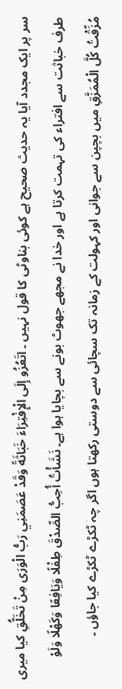سر پر ایک مجدد آیا یہ حدیث صحیح ہے کوئی بناوٹی کا قول نہیں ۔ اتَعُزُو إِلَى الْإِفْتِرَاءَ خَبَاثَةً وَقَدْ عَصَمَنِي رَبُّ الْوَرَى مِنْ تَخَلُّقِ کیا میری طرف خباثت سے افتراء کی تہمت کرتا ہے اور خدا نے مجھے جھوٹ بونے سے بچایا ہوا ہے۔ نَشَأْتُ أُحِبُّ الصِّدْقَ طِفْلًا وَيَافِعًا وَكَهْلًا وَلَوْ مُزِّقْتُ كُلَّ الْمُمَزَّقِ میں بچپن سے جوانی اور کہولت کے زمانہ تک سچائی سے دوستی رکھتا ہوں اگر چہ ٹکڑے ٹکڑے کیا جاؤں ۔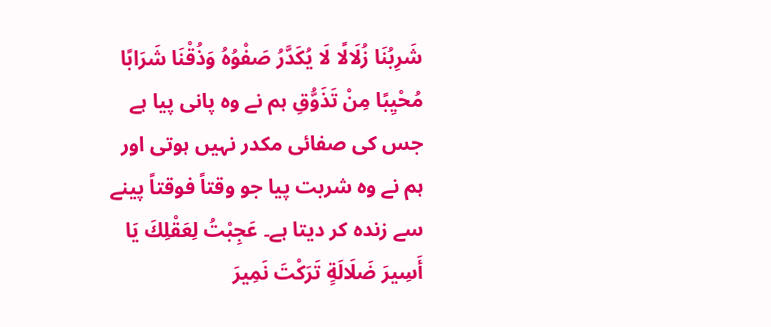شَرِبُنَا زُلَالًا لَا يُكَدَّرُ صَفْوُهُ وَذُقْنَا شَرَابًا مُحْيِبًا مِنْ تَذَوُّقِ ہم نے وہ پانی پیا ہے جس کی صفائی مکدر نہیں ہوتی اور ہم نے وہ شربت پیا جو وقتاً فوقتاً پینے سے زندہ کر دیتا ہے۔ عَجِبْتُ لِعَقْلِكَ يَا أَسِيرَ ضَلَالَةٍ تَرَكْتَ نَمِيرَ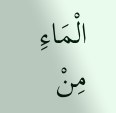الْمَاءِ مِنْ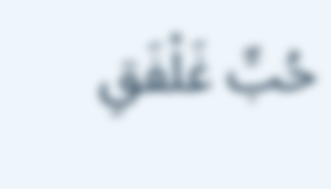حُبِّ غَلْفَقِ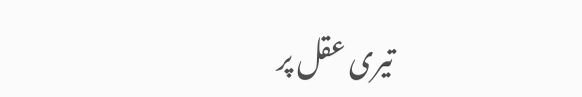تیری عقل پر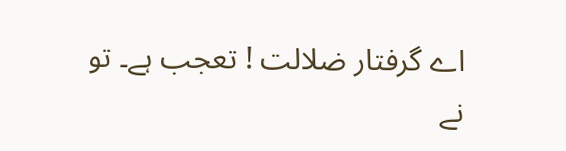اے گرفتار ضلالت ! تعجب ہے۔ تو نے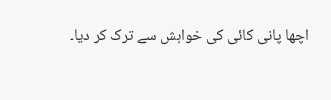اچھا پانی کائی کی خواہش سے ترک کر دیا۔